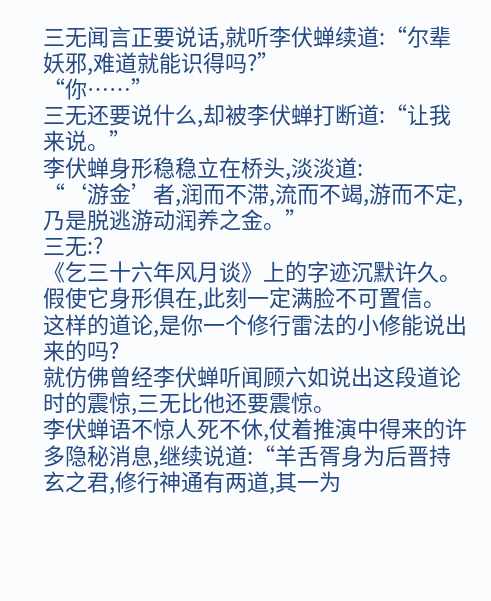三无闻言正要说话,就听李伏蝉续道:“尔辈妖邪,难道就能识得吗?”
“你……”
三无还要说什么,却被李伏蝉打断道:“让我来说。”
李伏蝉身形稳稳立在桥头,淡淡道:
“‘游金’者,润而不滞,流而不竭,游而不定,乃是脱逃游动润养之金。”
三无:?
《乞三十六年风月谈》上的字迹沉默许久。
假使它身形俱在,此刻一定满脸不可置信。
这样的道论,是你一个修行雷法的小修能说出来的吗?
就仿佛曾经李伏蝉听闻顾六如说出这段道论时的震惊,三无比他还要震惊。
李伏蝉语不惊人死不休,仗着推演中得来的许多隐秘消息,继续说道:“羊舌胥身为后晋持玄之君,修行神通有两道,其一为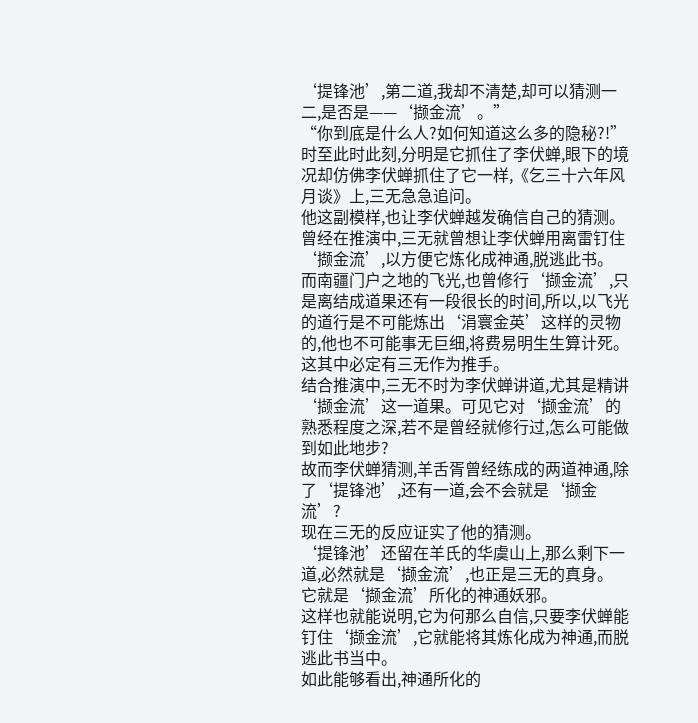‘提锋池’,第二道,我却不清楚,却可以猜测一二,是否是——‘撷金流’。”
“你到底是什么人?如何知道这么多的隐秘?!”
时至此时此刻,分明是它抓住了李伏蝉,眼下的境况却仿佛李伏蝉抓住了它一样,《乞三十六年风月谈》上,三无急急追问。
他这副模样,也让李伏蝉越发确信自己的猜测。
曾经在推演中,三无就曾想让李伏蝉用离雷钉住‘撷金流’,以方便它炼化成神通,脱逃此书。
而南疆门户之地的飞光,也曾修行‘撷金流’,只是离结成道果还有一段很长的时间,所以,以飞光的道行是不可能炼出‘涓寰金英’这样的灵物的,他也不可能事无巨细,将费易明生生算计死。
这其中必定有三无作为推手。
结合推演中,三无不时为李伏蝉讲道,尤其是精讲‘撷金流’这一道果。可见它对‘撷金流’的熟悉程度之深,若不是曾经就修行过,怎么可能做到如此地步?
故而李伏蝉猜测,羊舌胥曾经练成的两道神通,除了‘提锋池’,还有一道,会不会就是‘撷金流’?
现在三无的反应证实了他的猜测。
‘提锋池’还留在羊氏的华虞山上,那么剩下一道,必然就是‘撷金流’,也正是三无的真身。
它就是‘撷金流’所化的神通妖邪。
这样也就能说明,它为何那么自信,只要李伏蝉能钉住‘撷金流’,它就能将其炼化成为神通,而脱逃此书当中。
如此能够看出,神通所化的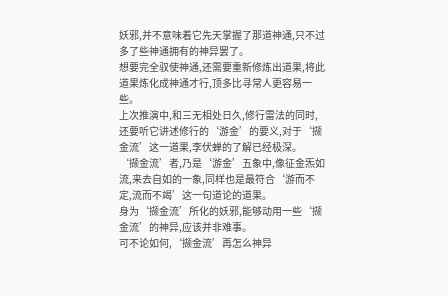妖邪,并不意味着它先天掌握了那道神通,只不过多了些神通拥有的神异罢了。
想要完全驭使神通,还需要重新修炼出道果,将此道果炼化成神通才行,顶多比寻常人更容易一些。
上次推演中,和三无相处日久,修行雷法的同时,还要听它讲述修行的‘游金’的要义,对于‘撷金流’这一道果,李伏蝉的了解已经极深。
‘撷金流’者,乃是‘游金’五象中,像征金炁如流,来去自如的一象,同样也是最符合‘游而不定,流而不竭’这一句道论的道果。
身为‘撷金流’所化的妖邪,能够动用一些‘撷金流’的神异,应该并非难事。
可不论如何,‘撷金流’再怎么神异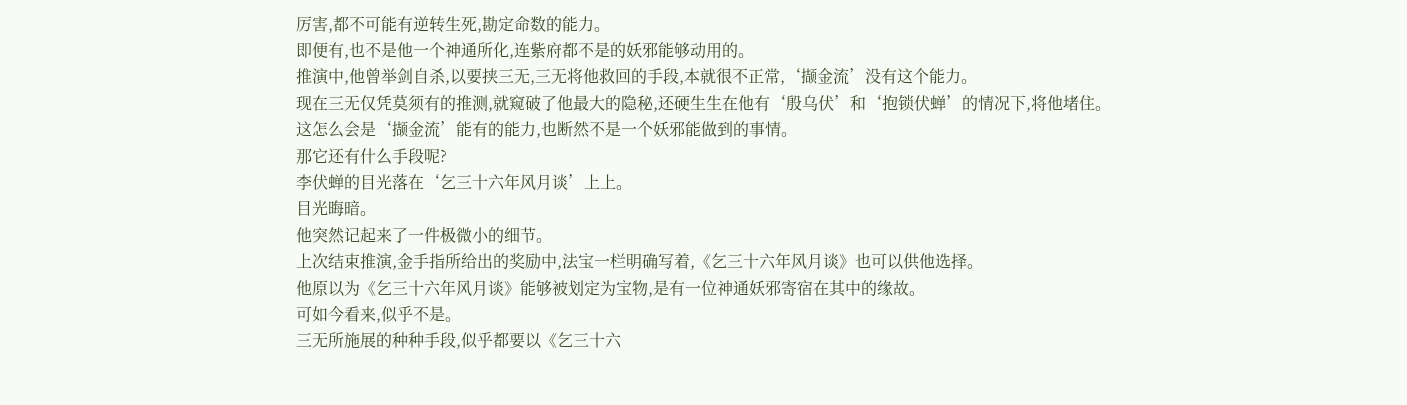厉害,都不可能有逆转生死,勘定命数的能力。
即便有,也不是他一个神通所化,连紫府都不是的妖邪能够动用的。
推演中,他曾举剑自杀,以要挟三无,三无将他救回的手段,本就很不正常,‘撷金流’没有这个能力。
现在三无仅凭莫须有的推测,就窥破了他最大的隐秘,还硬生生在他有‘殷乌伏’和‘抱锁伏蝉’的情况下,将他堵住。
这怎么会是‘撷金流’能有的能力,也断然不是一个妖邪能做到的事情。
那它还有什么手段呢?
李伏蝉的目光落在‘乞三十六年风月谈’上上。
目光晦暗。
他突然记起来了一件极微小的细节。
上次结束推演,金手指所给出的奖励中,法宝一栏明确写着,《乞三十六年风月谈》也可以供他选择。
他原以为《乞三十六年风月谈》能够被划定为宝物,是有一位神通妖邪寄宿在其中的缘故。
可如今看来,似乎不是。
三无所施展的种种手段,似乎都要以《乞三十六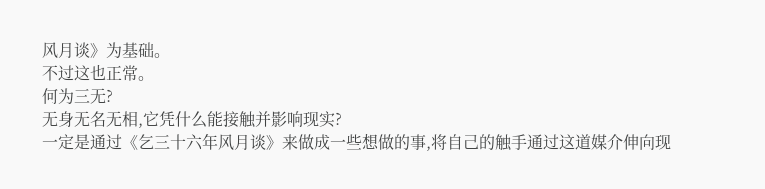风月谈》为基础。
不过这也正常。
何为三无?
无身无名无相,它凭什么能接触并影响现实?
一定是通过《乞三十六年风月谈》来做成一些想做的事,将自己的触手通过这道媒介伸向现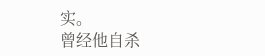实。
曾经他自杀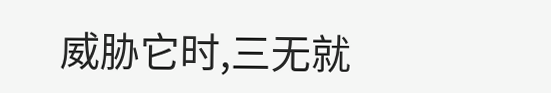威胁它时,三无就